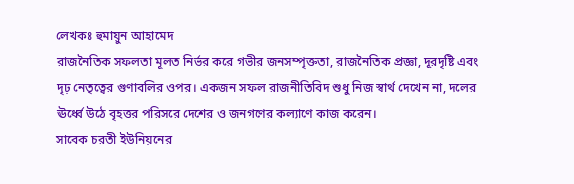লেখকঃ হুমায়ুন আহামেদ
রাজনৈতিক সফলতা মূলত নির্ভর করে গভীর জনসম্পৃক্ততা, রাজনৈতিক প্রজ্ঞা, দূরদৃষ্টি এবং দৃঢ় নেতৃত্বের গুণাবলির ওপর। একজন সফল রাজনীতিবিদ শুধু নিজ স্বার্থ দেখেন না, দলের ঊর্ধ্বে উঠে বৃহত্তর পরিসরে দেশের ও জনগণের কল্যাণে কাজ করেন।
সাবেক চরতী ইউনিয়নের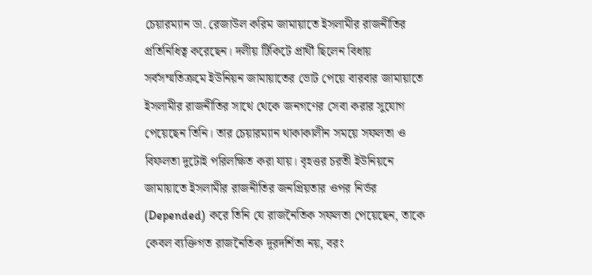চেয়ারম্যান ডা. রেজাউল করিম জামায়াতে ইসলামীর রাজনীতির প্রতিনিধিত্ব করেছেন। দলীয় টিকিটে প্রার্থী ছিলেন বিধায় সর্বসম্মতিক্রমে ইউনিয়ন জামায়াতের ভোট পেয়ে বারবার জামায়াতে ইসলামীর রাজনীতির সাথে থেকে জনগণের সেবা করার সুযোগ পেয়েছেন তিনি। তার চেয়ারম্যান থাকাকালীন সময়ে সফলতা ও বিফলতা দুটোই পরিলক্ষিত করা যায়। বৃহত্তর চরতী ইউনিয়নে জামায়াতে ইসলামীর রাজনীতির জনপ্রিয়তার ওপর নির্ভর (Depended) করে তিনি যে রাজনৈতিক সফলতা পেয়েছেন, তাকে কেবল ব্যক্তিগত রাজনৈতিক দূরদর্শিতা নয়, বরং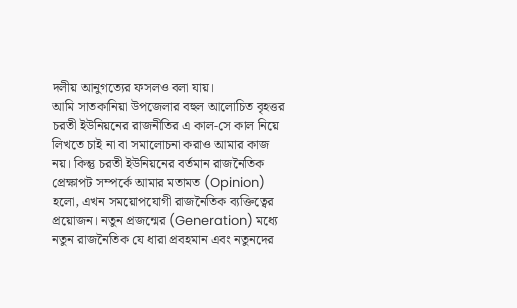দলীয় আনুগত্যের ফসলও বলা যায়।
আমি সাতকানিয়া উপজেলার বহুল আলোচিত বৃহত্তর চরতী ইউনিয়নের রাজনীতির এ কাল-সে কাল নিয়ে লিখতে চাই না বা সমালোচনা করাও আমার কাজ নয়। কিন্তু চরতী ইউনিয়নের বর্তমান রাজনৈতিক প্রেক্ষাপট সম্পর্কে আমার মতামত (Opinion) হলো, এখন সময়োপযোগী রাজনৈতিক ব্যক্তিত্বের প্রয়োজন। নতুন প্রজন্মের (Generation) মধ্যে নতুন রাজনৈতিক যে ধারা প্রবহমান এবং নতুনদের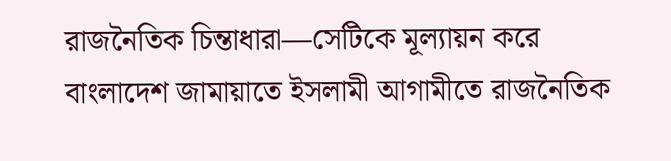রাজনৈতিক চিন্তাধারা—সেটিকে মূল্যায়ন করে বাংলাদেশ জামায়াতে ইসলামী আগামীতে রাজনৈতিক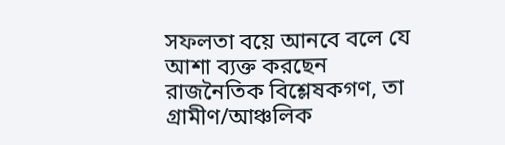সফলতা বয়ে আনবে বলে যে আশা ব্যক্ত করছেন রাজনৈতিক বিশ্লেষকগণ, তা গ্রামীণ/আঞ্চলিক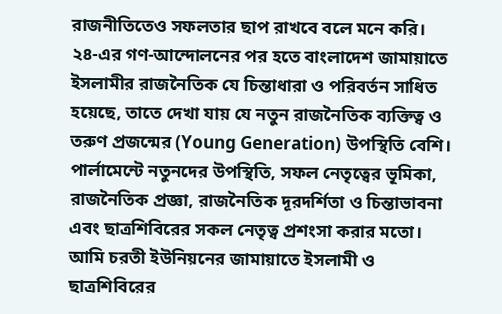রাজনীতিতেও সফলতার ছাপ রাখবে বলে মনে করি।
২৪-এর গণ-আন্দোলনের পর হতে বাংলাদেশ জামায়াতে ইসলামীর রাজনৈতিক যে চিন্তাধারা ও পরিবর্তন সাধিত হয়েছে, তাতে দেখা যায় যে নতুন রাজনৈতিক ব্যক্তিত্ব ও তরুণ প্রজন্মের (Young Generation) উপস্থিতি বেশি। পার্লামেন্টে নতুনদের উপস্থিতি, সফল নেতৃত্বের ভূমিকা, রাজনৈতিক প্রজ্ঞা, রাজনৈতিক দূরদর্শিতা ও চিন্তাভাবনা এবং ছাত্রশিবিরের সকল নেতৃত্ব প্রশংসা করার মতো। আমি চরতী ইউনিয়নের জামায়াতে ইসলামী ও ছাত্রশিবিরের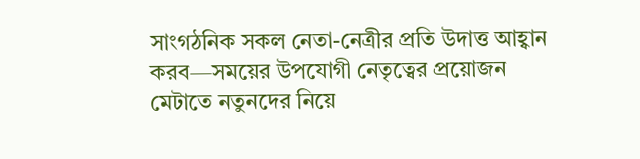সাংগঠনিক সকল নেতা-নেত্রীর প্রতি উদাত্ত আহ্বান করব—সময়ের উপযোগী নেতৃত্বের প্রয়োজন মেটাতে নতুনদের নিয়ে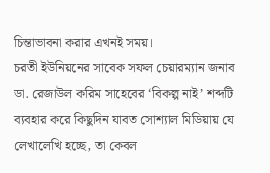চিন্তাভাবনা করার এখনই সময়।
চরতী ইউনিয়নের সাবেক সফল চেয়ারম্যান জনাব ডা. রেজাউল করিম সাহেবের ‘বিকল্প নাই’ শব্দটি ব্যবহার করে কিছুদিন যাবত সোশ্যাল মিডিয়ায় যে লেখালেখি হচ্ছে, তা কেবল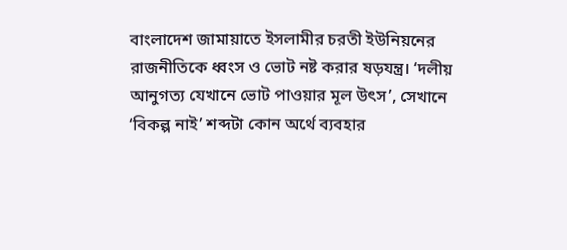বাংলাদেশ জামায়াতে ইসলামীর চরতী ইউনিয়নের রাজনীতিকে ধ্বংস ও ভোট নষ্ট করার ষড়যন্ত্র। ‘দলীয় আনুগত্য যেখানে ভোট পাওয়ার মূল উৎস’, সেখানে ‘বিকল্প নাই’ শব্দটা কোন অর্থে ব্যবহার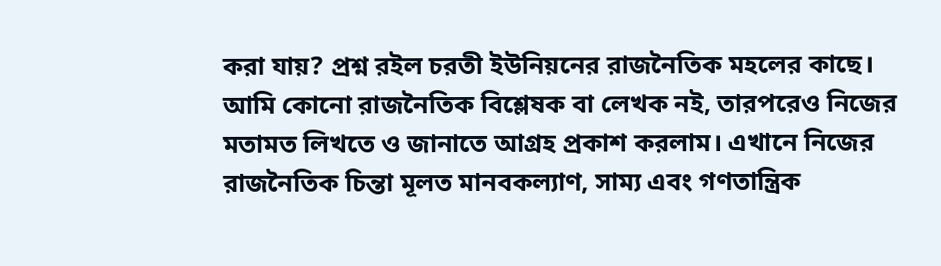করা যায়? প্রশ্ন রইল চরতী ইউনিয়নের রাজনৈতিক মহলের কাছে।
আমি কোনো রাজনৈতিক বিশ্লেষক বা লেখক নই, তারপরেও নিজের মতামত লিখতে ও জানাতে আগ্রহ প্রকাশ করলাম। এখানে নিজের রাজনৈতিক চিন্তা মূলত মানবকল্যাণ, সাম্য এবং গণতান্ত্রিক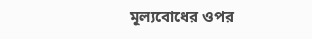মূল্যবোধের ওপর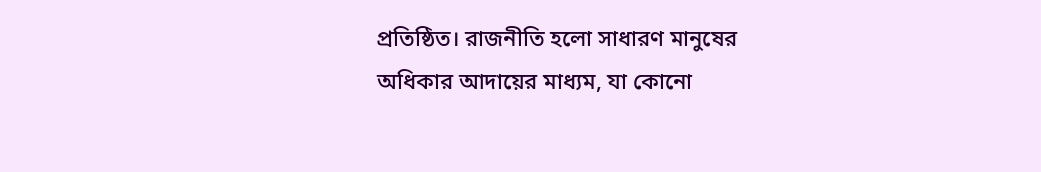প্রতিষ্ঠিত। রাজনীতি হলো সাধারণ মানুষের অধিকার আদায়ের মাধ্যম, যা কোনো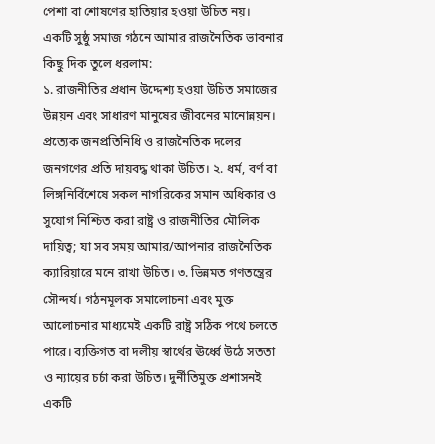পেশা বা শোষণের হাতিয়ার হওয়া উচিত নয়।
একটি সুষ্ঠু সমাজ গঠনে আমার রাজনৈতিক ভাবনার কিছু দিক তুলে ধরলাম:
১. রাজনীতির প্রধান উদ্দেশ্য হওয়া উচিত সমাজের উন্নয়ন এবং সাধারণ মানুষের জীবনের মানোন্নয়ন। প্রত্যেক জনপ্রতিনিধি ও রাজনৈতিক দলের জনগণের প্রতি দায়বদ্ধ থাকা উচিত। ২. ধর্ম, বর্ণ বা লিঙ্গনির্বিশেষে সকল নাগরিকের সমান অধিকার ও সুযোগ নিশ্চিত করা রাষ্ট্র ও রাজনীতির মৌলিক দায়িত্ব; যা সব সময় আমার/আপনার রাজনৈতিক ক্যারিয়ারে মনে রাখা উচিত। ৩. ভিন্নমত গণতন্ত্রের সৌন্দর্য। গঠনমূলক সমালোচনা এবং মুক্ত আলোচনার মাধ্যমেই একটি রাষ্ট্র সঠিক পথে চলতে পারে। ব্যক্তিগত বা দলীয় স্বার্থের ঊর্ধ্বে উঠে সততা ও ন্যায়ের চর্চা করা উচিত। দুর্নীতিমুক্ত প্রশাসনই একটি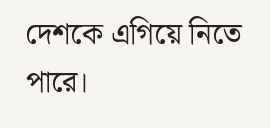দেশকে এগিয়ে নিতে পারে।